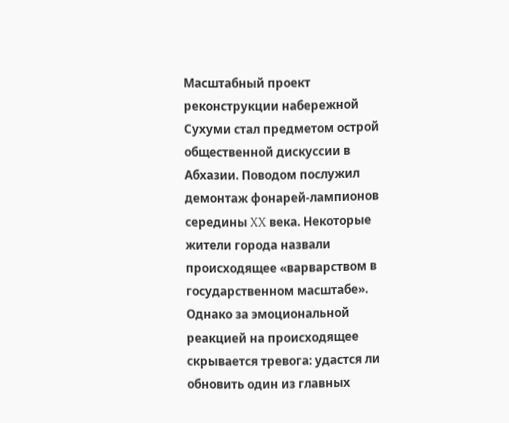Масштабный проект реконструкции набережной Сухуми стал предметом острой общественной дискуссии в Абхазии. Поводом послужил демонтаж фонарей-лампионов середины XX века. Некоторые жители города назвали происходящее «варварством в государственном масштабе». Однако за эмоциональной реакцией на происходящее скрывается тревога: удастся ли обновить один из главных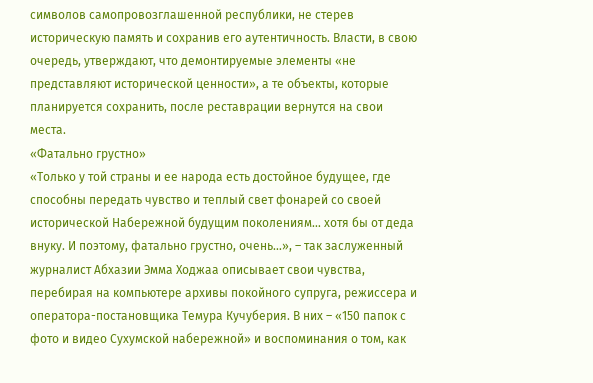символов самопровозглашенной республики, не стерев историческую память и сохранив его аутентичность. Власти, в свою очередь, утверждают, что демонтируемые элементы «не представляют исторической ценности», а те объекты, которые планируется сохранить, после реставрации вернутся на свои места.
«Фатально грустно»
«Только у той страны и ее народа есть достойное будущее, где способны передать чувство и теплый свет фонарей со своей исторической Набережной будущим поколениям… хотя бы от деда внуку. И поэтому, фатально грустно, очень…», – так заслуженный журналист Абхазии Эмма Ходжаа описывает свои чувства, перебирая на компьютере архивы покойного супруга, режиссера и оператора-постановщика Темура Кучуберия. В них – «150 папок с фото и видео Сухумской набережной» и воспоминания о том, как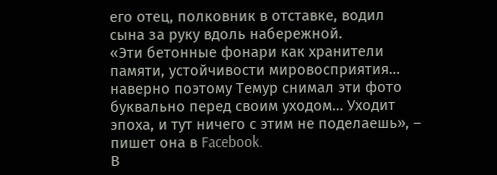его отец, полковник в отставке, водил сына за руку вдоль набережной.
«Эти бетонные фонари как хранители памяти, устойчивости мировосприятия… наверно поэтому Темур снимал эти фото буквально перед своим уходом… Уходит эпоха, и тут ничего с этим не поделаешь», – пишет она в Facebook.
В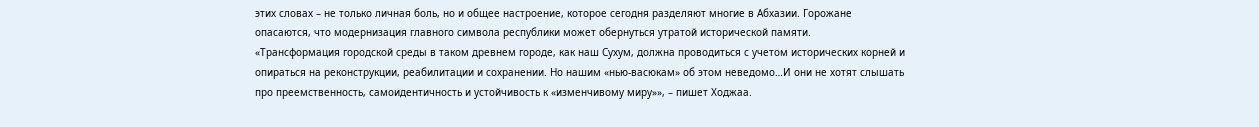этих словах – не только личная боль, но и общее настроение, которое сегодня разделяют многие в Абхазии. Горожане опасаются, что модернизация главного символа республики может обернуться утратой исторической памяти.
«Трансформация городской среды в таком древнем городе, как наш Сухум, должна проводиться с учетом исторических корней и опираться на реконструкции, реабилитации и сохранении. Но нашим «нью-васюкам» об этом неведомо…И они не хотят слышать про преемственность, самоидентичность и устойчивость к «изменчивому миру»», – пишет Ходжаа.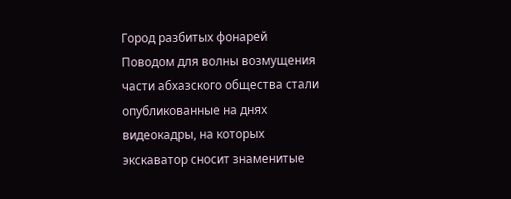Город разбитых фонарей
Поводом для волны возмущения части абхазского общества стали опубликованные на днях видеокадры, на которых экскаватор сносит знаменитые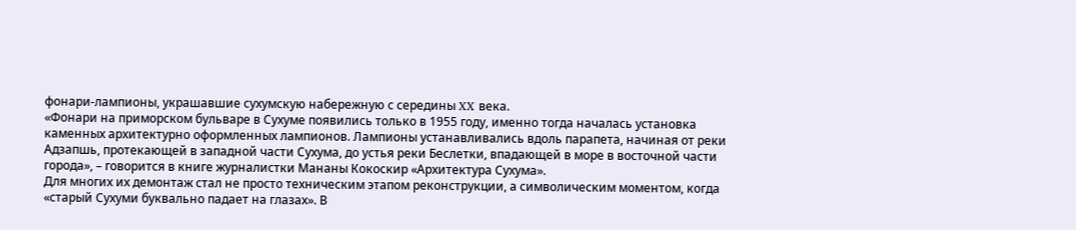фонари-лампионы, украшавшие сухумскую набережную с середины XX века.
«Фонари на приморском бульваре в Сухуме появились только в 1955 году, именно тогда началась установка каменных архитектурно оформленных лампионов. Лампионы устанавливались вдоль парапета, начиная от реки Адзапшь, протекающей в западной части Сухума, до устья реки Беслетки, впадающей в море в восточной части города», – говорится в книге журналистки Мананы Кокоскир «Архитектура Сухума».
Для многих их демонтаж стал не просто техническим этапом реконструкции, а символическим моментом, когда «старый Сухуми буквально падает на глазах». В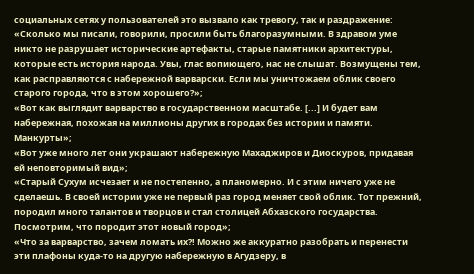социальных сетях у пользователей это вызвало как тревогу, так и раздражение:
«Сколько мы писали, говорили, просили быть благоразумными. В здравом уме никто не разрушает исторические артефакты, старые памятники архитектуры, которые есть история народа. Увы, глас вопиющего, нас не слышат. Возмущены тем, как расправляются с набережной варварски. Если мы уничтожаем облик своего старого города, что в этом хорошего?»;
«Вот как выглядит варварство в государственном масштабе. [...] И будет вам набережная, похожая на миллионы других в городах без истории и памяти. Манкурты»;
«Вот уже много лет они украшают набережную Махаджиров и Диоскуров, придавая ей неповторимый вид»;
«Старый Сухум исчезает и не постепенно, а планомерно. И с этим ничего уже не сделаешь. В своей истории уже не первый раз город меняет свой облик. Тот прежний, породил много талантов и творцов и стал столицей Абхазского государства. Посмотрим, что породит этот новый город»;
«Что за варварство, зачем ломать их?! Можно же аккуратно разобрать и перенести эти плафоны куда-то на другую набережную в Агудзеру, в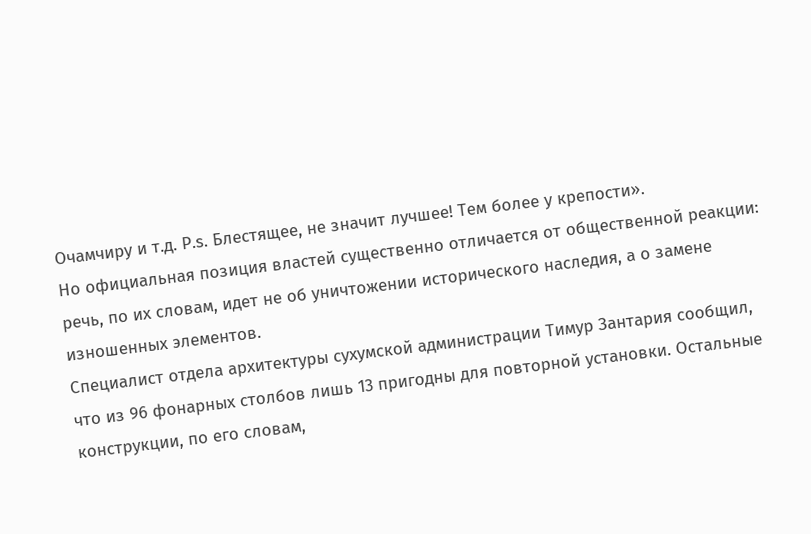Очамчиру и т.д. P.s. Блестящее, не значит лучшее! Тем более у крепости».
Но официальная позиция властей существенно отличается от общественной реакции: речь, по их словам, идет не об уничтожении исторического наследия, а о замене изношенных элементов.
Специалист отдела архитектуры сухумской администрации Тимур Зантария сообщил, что из 96 фонарных столбов лишь 13 пригодны для повторной установки. Остальные конструкции, по его словам,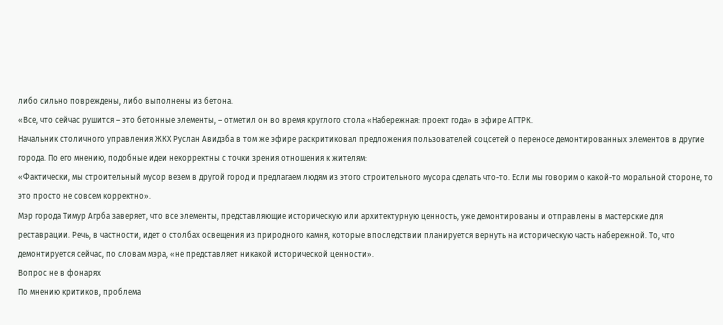либо сильно повреждены, либо выполнены из бетона.
«Все, что сейчас рушится – это бетонные элементы, – отметил он во время круглого стола «Набережная: проект года» в эфире АГТРК.
Начальник столичного управления ЖКХ Руслан Авидзба в том же эфире раскритиковал предложения пользователей соцсетей о переносе демонтированных элементов в другие города. По его мнению, подобные идеи некорректны с точки зрения отношения к жителям:
«Фактически, мы строительный мусор везем в другой город и предлагаем людям из этого строительного мусора сделать что-то. Если мы говорим о какой-то моральной стороне, то это просто не совсем корректно».
Мэр города Тимур Агрба заверяет, что все элементы, представляющие историческую или архитектурную ценность, уже демонтированы и отправлены в мастерские для реставрации. Речь, в частности, идет о столбах освещения из природного камня, которые впоследствии планируется вернуть на историческую часть набережной. То, что демонтируется сейчас, по словам мэра, «не представляет никакой исторической ценности».
Вопрос не в фонарях
По мнению критиков, проблема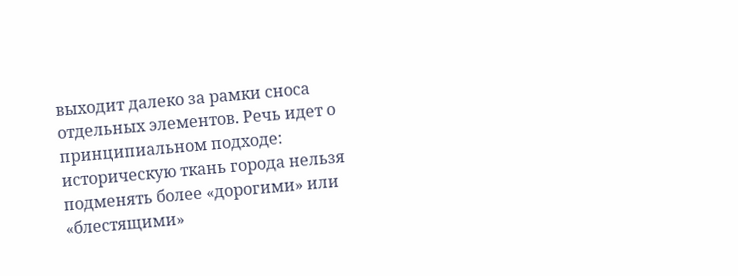выходит далеко за рамки сноса отдельных элементов. Речь идет о принципиальном подходе: историческую ткань города нельзя подменять более «дорогими» или «блестящими»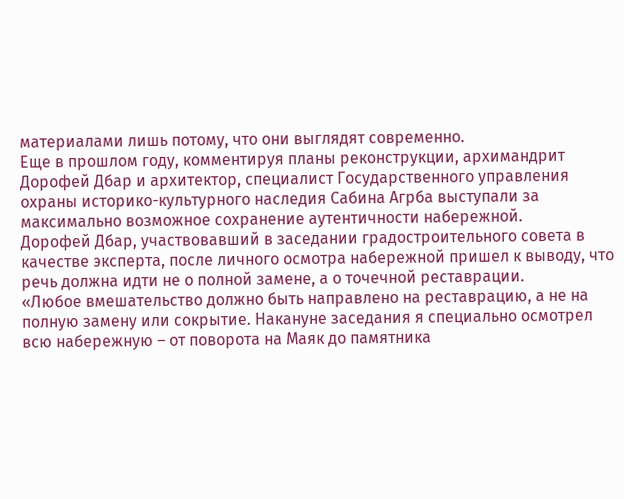материалами лишь потому, что они выглядят современно.
Еще в прошлом году, комментируя планы реконструкции, архимандрит Дорофей Дбар и архитектор, специалист Государственного управления охраны историко-культурного наследия Сабина Агрба выступали за максимально возможное сохранение аутентичности набережной.
Дорофей Дбар, участвовавший в заседании градостроительного совета в качестве эксперта, после личного осмотра набережной пришел к выводу, что речь должна идти не о полной замене, а о точечной реставрации.
«Любое вмешательство должно быть направлено на реставрацию, а не на полную замену или сокрытие. Накануне заседания я специально осмотрел всю набережную – от поворота на Маяк до памятника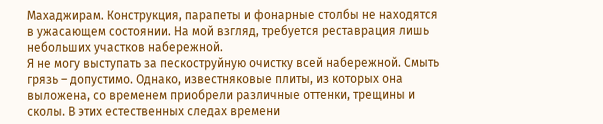Махаджирам. Конструкция, парапеты и фонарные столбы не находятся в ужасающем состоянии. На мой взгляд, требуется реставрация лишь небольших участков набережной.
Я не могу выступать за пескоструйную очистку всей набережной. Смыть грязь – допустимо. Однако, известняковые плиты, из которых она выложена, со временем приобрели различные оттенки, трещины и сколы. В этих естественных следах времени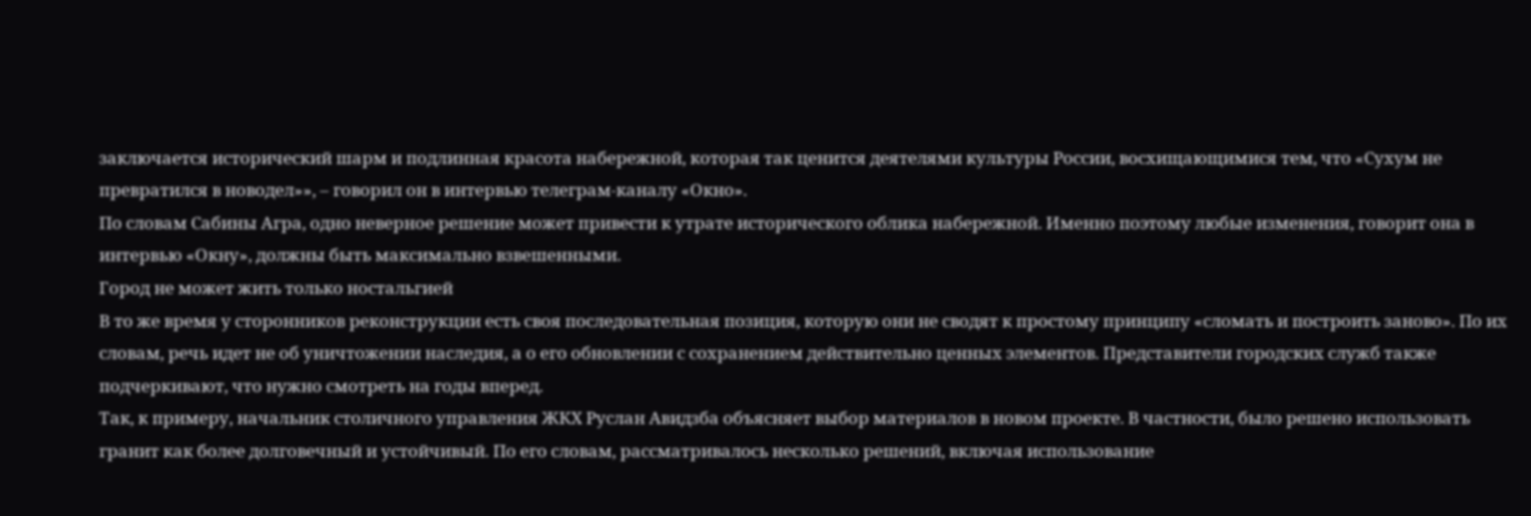заключается исторический шарм и подлинная красота набережной, которая так ценится деятелями культуры России, восхищающимися тем, что «Сухум не превратился в новодел»», – говорил он в интервью телеграм-каналу «Окно».
По словам Сабины Агра, одно неверное решение может привести к утрате исторического облика набережной. Именно поэтому любые изменения, говорит она в интервью «Окну», должны быть максимально взвешенными.
Город не может жить только ностальгией
В то же время у сторонников реконструкции есть своя последовательная позиция, которую они не сводят к простому принципу «сломать и построить заново». По их словам, речь идет не об уничтожении наследия, а о его обновлении с сохранением действительно ценных элементов. Представители городских служб также подчеркивают, что нужно смотреть на годы вперед.
Так, к примеру, начальник столичного управления ЖКХ Руслан Авидзба объясняет выбор материалов в новом проекте. В частности, было решено использовать гранит как более долговечный и устойчивый. По его словам, рассматривалось несколько решений, включая использование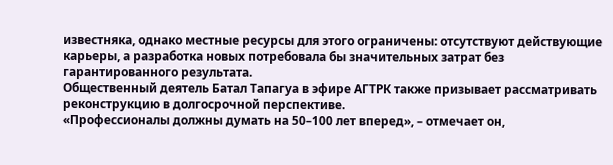известняка, однако местные ресурсы для этого ограничены: отсутствуют действующие карьеры, а разработка новых потребовала бы значительных затрат без гарантированного результата.
Общественный деятель Батал Тапагуа в эфире АГТРК также призывает рассматривать реконструкцию в долгосрочной перспективе.
«Профессионалы должны думать на 50–100 лет вперед», – отмечает он,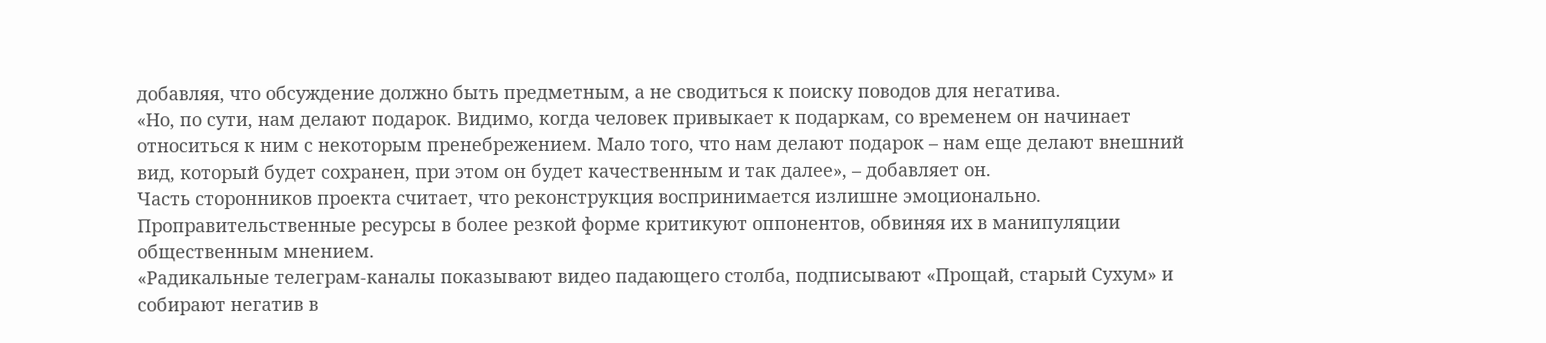добавляя, что обсуждение должно быть предметным, а не сводиться к поиску поводов для негатива.
«Но, по сути, нам делают подарок. Видимо, когда человек привыкает к подаркам, со временем он начинает относиться к ним с некоторым пренебрежением. Мало того, что нам делают подарок – нам еще делают внешний вид, который будет сохранен, при этом он будет качественным и так далее», – добавляет он.
Часть сторонников проекта считает, что реконструкция воспринимается излишне эмоционально. Проправительственные ресурсы в более резкой форме критикуют оппонентов, обвиняя их в манипуляции общественным мнением.
«Радикальные телеграм-каналы показывают видео падающего столба, подписывают «Прощай, старый Сухум» и собирают негатив в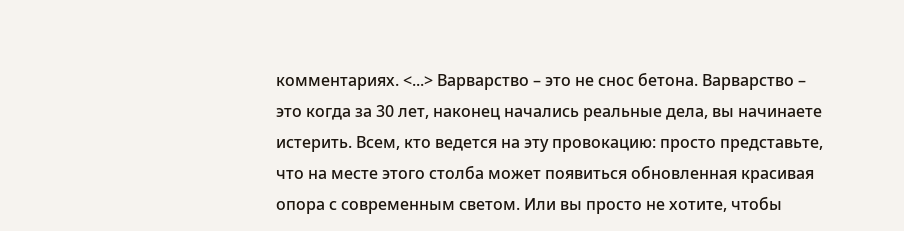комментариях. <...> Варварство – это не снос бетона. Варварство – это когда за 30 лет, наконец начались реальные дела, вы начинаете истерить. Всем, кто ведется на эту провокацию: просто представьте, что на месте этого столба может появиться обновленная красивая опора с современным светом. Или вы просто не хотите, чтобы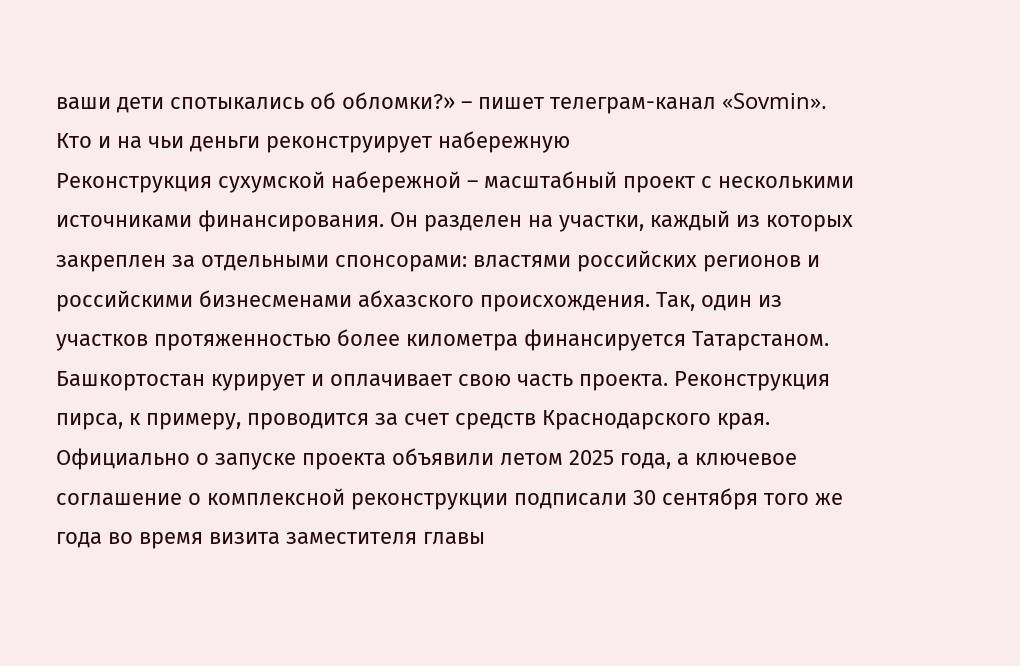ваши дети спотыкались об обломки?» – пишет телеграм-канал «Sovmin».
Кто и на чьи деньги реконструирует набережную
Реконструкция сухумской набережной – масштабный проект с несколькими источниками финансирования. Он разделен на участки, каждый из которых закреплен за отдельными спонсорами: властями российских регионов и российскими бизнесменами абхазского происхождения. Так, один из участков протяженностью более километра финансируется Татарстаном. Башкортостан курирует и оплачивает свою часть проекта. Реконструкция пирса, к примеру, проводится за счет средств Краснодарского края.
Официально о запуске проекта объявили летом 2025 года, а ключевое соглашение о комплексной реконструкции подписали 30 сентября того же года во время визита заместителя главы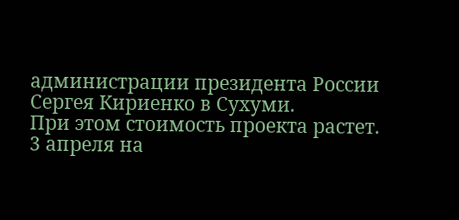администрации президента России Сергея Кириенко в Сухуми.
При этом стоимость проекта растет. 3 апреля на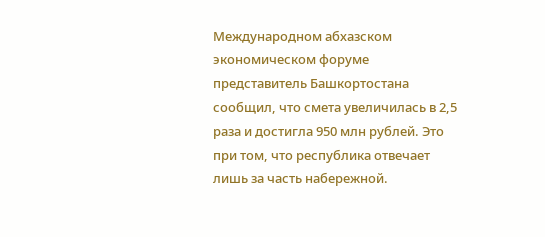Международном абхазском экономическом форуме представитель Башкортостана сообщил, что смета увеличилась в 2,5 раза и достигла 950 млн рублей. Это при том, что республика отвечает лишь за часть набережной.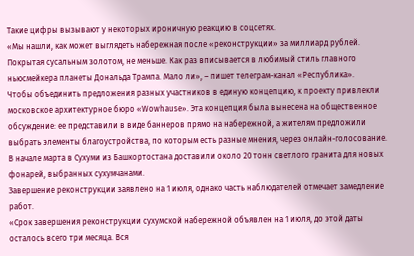Такие цифры вызывают у некоторых ироничную реакцию в соцсетях.
«Мы нашли, как может выглядеть набережная после «реконструкции» за миллиард рублей. Покрытая сусальным золотом, не меньше. Как раз вписывается в любимый стиль главного ньюсмейкера планеты Дональда Трампа. Мало ли», – пишет телеграм-канал «Республика».
Чтобы объединить предложения разных участников в единую концепцию, к проекту привлекли московское архитектурное бюро «Wowhause». Эта концепция была вынесена на общественное обсуждение: ее представили в виде баннеров прямо на набережной, а жителям предложили выбрать элементы благоустройства, по которым есть разные мнения, через онлайн-голосование.
В начале марта в Сухуми из Башкортостана доставили около 20 тонн светлого гранита для новых фонарей, выбранных сухумчанами.
Завершение реконструкции заявлено на 1 июля, однако часть наблюдателей отмечает замедление работ.
«Срок завершения реконструкции сухумской набережной объявлен на 1 июля, до этой даты осталось всего три месяца. Вся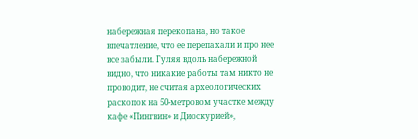набережная перекопана, но такое впечатление, что ее перепахали и про нее все забыли. Гуляя вдоль набережной видно, что никакие работы там никто не проводит, не считая археологических раскопок на 50-метровом участке между кафе «Пингвин» и Диоскурией»,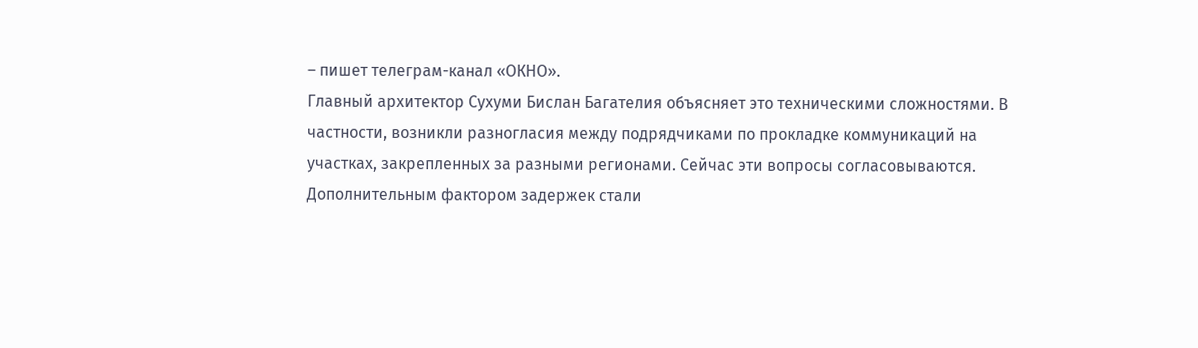– пишет телеграм-канал «ОКНО».
Главный архитектор Сухуми Бислан Багателия объясняет это техническими сложностями. В частности, возникли разногласия между подрядчиками по прокладке коммуникаций на участках, закрепленных за разными регионами. Сейчас эти вопросы согласовываются.
Дополнительным фактором задержек стали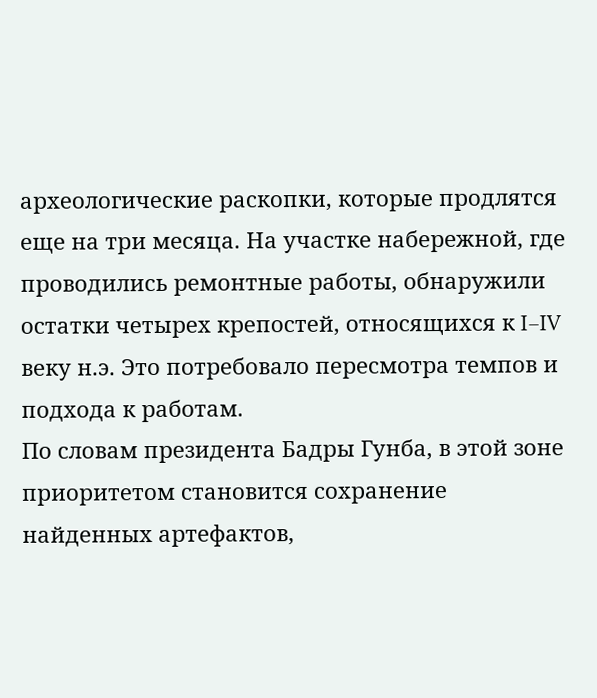археологические раскопки, которые продлятся еще на три месяца. На участке набережной, где проводились ремонтные работы, обнаружили остатки четырех крепостей, относящихся к I–IV веку н.э. Это потребовало пересмотра темпов и подхода к работам.
По словам президента Бадры Гунба, в этой зоне приоритетом становится сохранение найденных артефактов,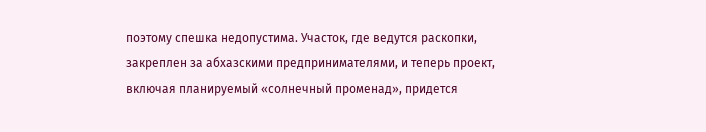поэтому спешка недопустима. Участок, где ведутся раскопки, закреплен за абхазскими предпринимателями, и теперь проект, включая планируемый «солнечный променад», придется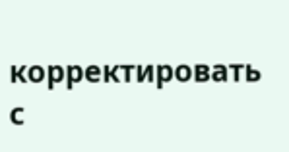корректировать с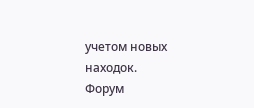учетом новых находок.
Форум